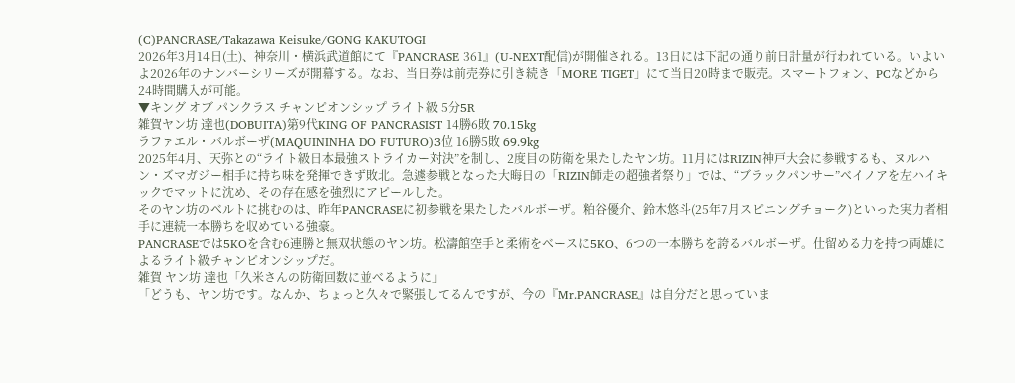(C)PANCRASE/Takazawa Keisuke/GONG KAKUTOGI
2026年3月14日(土)、神奈川・横浜武道館にて『PANCRASE 361』(U-NEXT配信)が開催される。13日には下記の通り前日計量が行われている。いよいよ2026年のナンバーシリーズが開幕する。なお、当日券は前売券に引き続き「MORE TIGET」にて当日20時まで販売。スマートフォン、PCなどから24時間購入が可能。
▼キング オブ パンクラス チャンピオンシップ ライト級 5分5R
雑賀ヤン坊 達也(DOBUITA)第9代KING OF PANCRASIST 14勝6敗 70.15kg
ラファエル・バルボーザ(MAQUININHA DO FUTURO)3位 16勝5敗 69.9kg
2025年4月、天弥との“ライト級日本最強ストライカー対決”を制し、2度目の防衛を果たしたヤン坊。11月にはRIZIN神戸大会に参戦するも、ヌルハン・ズマガジー相手に持ち味を発揮できず敗北。急遽参戦となった大晦日の「RIZIN師走の超強者祭り」では、“ブラックパンサー”ベイノアを左ハイキックでマットに沈め、その存在感を強烈にアピールした。
そのヤン坊のベルトに挑むのは、昨年PANCRASEに初参戦を果たしたバルボーザ。粕谷優介、鈴木悠斗(25年7月スピニングチョーク)といった実力者相手に連続一本勝ちを収めている強豪。
PANCRASEでは5KOを含む6連勝と無双状態のヤン坊。松濤館空手と柔術をベースに5KO、6つの一本勝ちを誇るバルボーザ。仕留める力を持つ両雄によるライト級チャンピオンシップだ。
雑賀 ヤン坊 達也「久米さんの防衛回数に並べるように」
「どうも、ヤン坊です。なんか、ちょっと久々で緊張してるんですが、今の『Mr.PANCRASE』は自分だと思っていま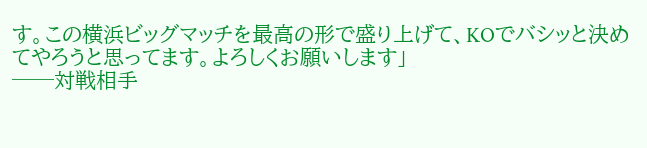す。この横浜ビッグマッチを最高の形で盛り上げて、KOでバシッと決めてやろうと思ってます。よろしくお願いします」
──対戦相手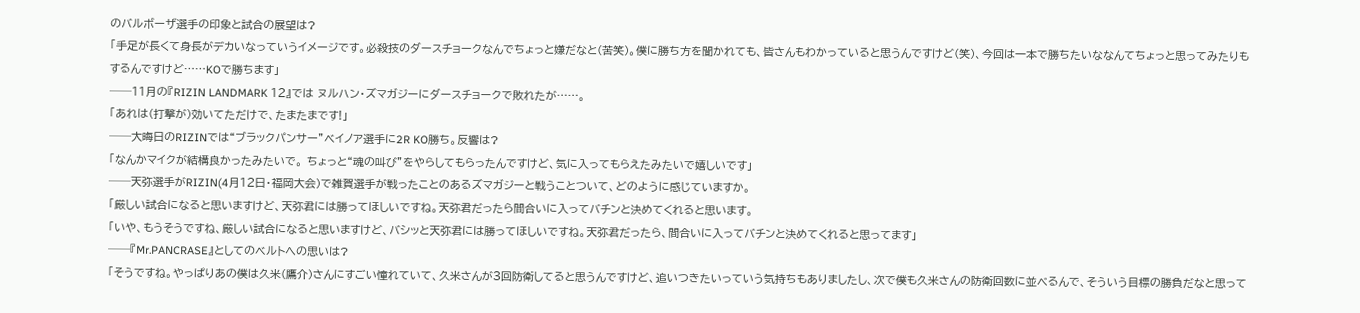のバルボーザ選手の印象と試合の展望は?
「手足が長くて身長がデカいなっていうイメージです。必殺技のダースチョークなんでちょっと嫌だなと(苦笑)。僕に勝ち方を聞かれても、皆さんもわかっていると思うんですけど(笑)、今回は一本で勝ちたいななんてちょっと思ってみたりもするんですけど……KOで勝ちます」
──11月の『RIZIN LANDMARK 12』では ヌルハン・ズマガジーにダースチョークで敗れたが……。
「あれは(打撃が)効いてただけで、たまたまです!」
──大晦日のRIZINでは“ブラックパンサー”ベイノア選手に2R KO勝ち。反響は?
「なんかマイクが結構良かったみたいで。 ちょっと“魂の叫び”をやらしてもらったんですけど、気に入ってもらえたみたいで嬉しいです」
──天弥選手がRIZIN(4月12日・福岡大会)で雑賀選手が戦ったことのあるズマガジーと戦うことついて、どのように感じていますか。
「厳しい試合になると思いますけど、天弥君には勝ってほしいですね。天弥君だったら間合いに入ってバチンと決めてくれると思います。
「いや、もうそうですね、厳しい試合になると思いますけど、バシッと天弥君には勝ってほしいですね。天弥君だったら、間合いに入ってバチンと決めてくれると思ってます」
──『Mr.PANCRASE』としてのベルトへの思いは?
「そうですね。やっぱりあの僕は久米(鷹介)さんにすごい憧れていて、久米さんが3回防衛してると思うんですけど、追いつきたいっていう気持ちもありましたし、次で僕も久米さんの防衛回数に並べるんで、そういう目標の勝負だなと思って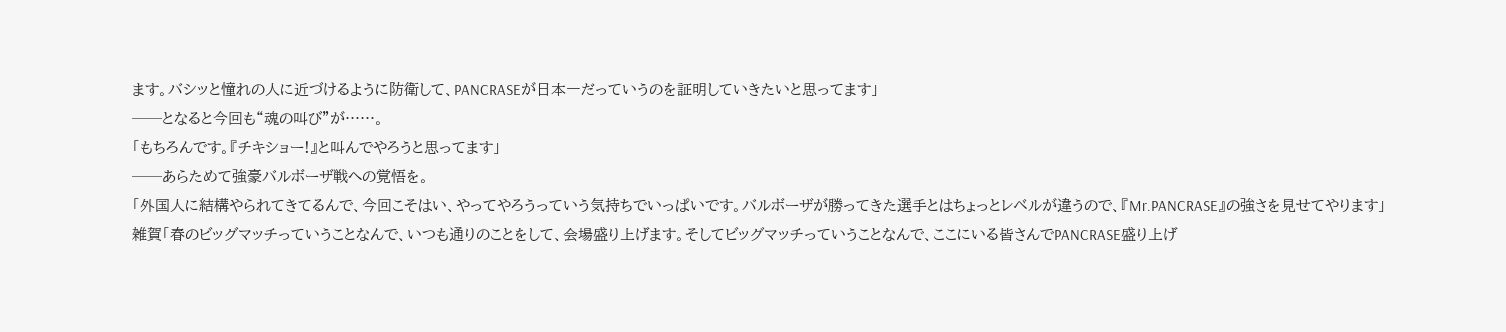ます。バシッと憧れの人に近づけるように防衛して、PANCRASEが日本一だっていうのを証明していきたいと思ってます」
──となると今回も“魂の叫び”が……。
「もちろんです。『チキショー!』と叫んでやろうと思ってます」
──あらためて強豪バルボーザ戦への覚悟を。
「外国人に結構やられてきてるんで、今回こそはい、やってやろうっていう気持ちでいっぱいです。バルボーザが勝ってきた選手とはちょっとレベルが違うので、『Mr.PANCRASE』の強さを見せてやります」
雑賀「春のビッグマッチっていうことなんで、いつも通りのことをして、会場盛り上げます。そしてビッグマッチっていうことなんで、ここにいる皆さんでPANCRASE盛り上げ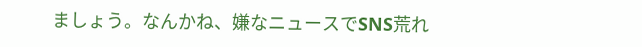ましょう。なんかね、嫌なニュースでSNS荒れ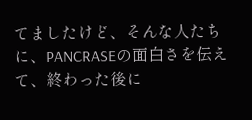てましたけど、そんな人たちに、PANCRASEの面白さを伝えて、終わった後に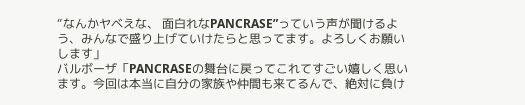“なんかヤベえな、 面白れなPANCRASE”っていう声が聞けるよう、みんなで盛り上げていけたらと思ってます。よろしくお願いします」
バルボーザ「PANCRASEの舞台に戻ってこれてすごい嬉しく思います。今回は本当に自分の家族や仲間も来てるんで、絶対に負け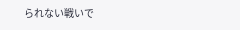られない戦いで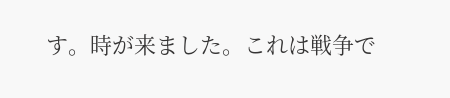す。時が来ました。これは戦争で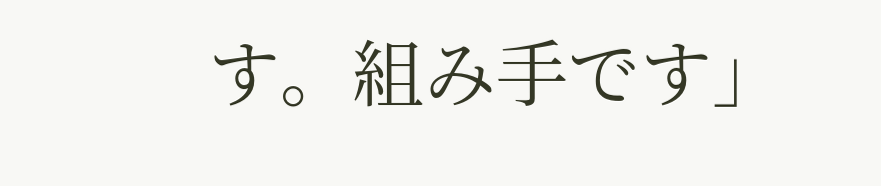す。組み手です」